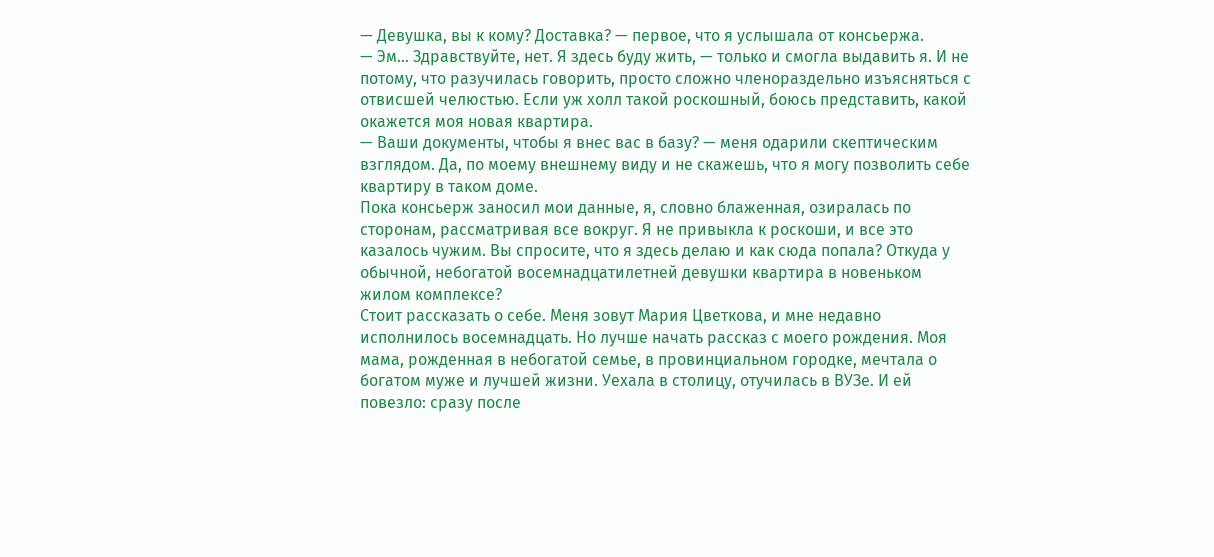— Девушка, вы к кому? Доставка? — первое, что я услышала от консьержа.
— Эм… Здравствуйте, нет. Я здесь буду жить, — только и смогла выдавить я. И не потому, что разучилась говорить, просто сложно членораздельно изъясняться с отвисшей челюстью. Если уж холл такой роскошный, боюсь представить, какой окажется моя новая квартира.
— Ваши документы, чтобы я внес вас в базу? — меня одарили скептическим взглядом. Да, по моему внешнему виду и не скажешь, что я могу позволить себе квартиру в таком доме.
Пока консьерж заносил мои данные, я, словно блаженная, озиралась по сторонам, рассматривая все вокруг. Я не привыкла к роскоши, и все это казалось чужим. Вы спросите, что я здесь делаю и как сюда попала? Откуда у обычной, небогатой восемнадцатилетней девушки квартира в новеньком жилом комплексе?
Стоит рассказать о себе. Меня зовут Мария Цветкова, и мне недавно исполнилось восемнадцать. Но лучше начать рассказ с моего рождения. Моя мама, рожденная в небогатой семье, в провинциальном городке, мечтала о богатом муже и лучшей жизни. Уехала в столицу, отучилась в ВУЗе. И ей повезло: сразу после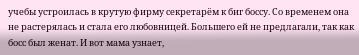учебы устроилась в крутую фирму секретарём к биг боссу. Со временем она не растерялась и стала его любовницей. Большего ей не предлагали, так как босс был женат. И вот мама узнает,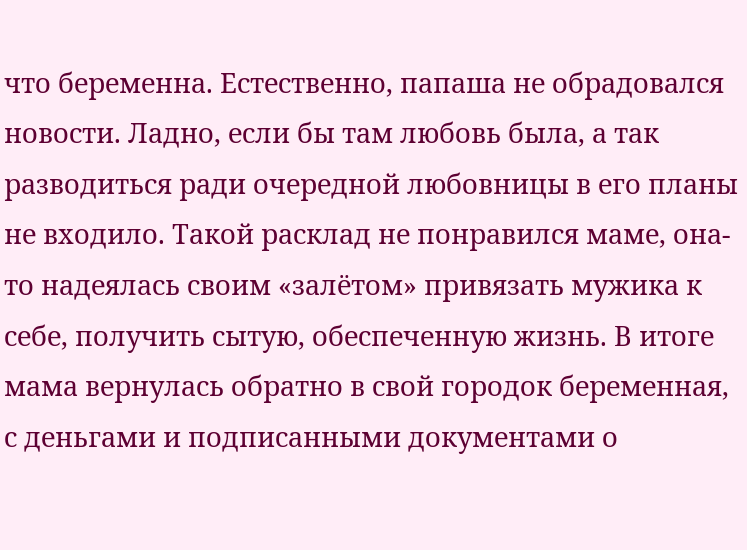что беременна. Естественно, папаша не обрадовался новости. Ладно, если бы там любовь была, а так разводиться ради очередной любовницы в его планы не входило. Такой расклад не понравился маме, она-то надеялась своим «залётом» привязать мужика к себе, получить сытую, обеспеченную жизнь. В итоге мама вернулась обратно в свой городок беременная, с деньгами и подписанными документами о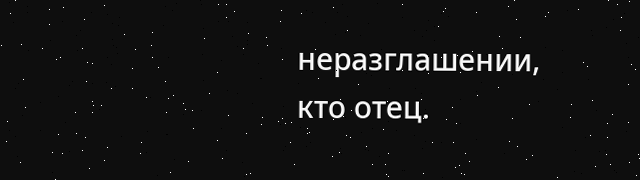неразглашении, кто отец.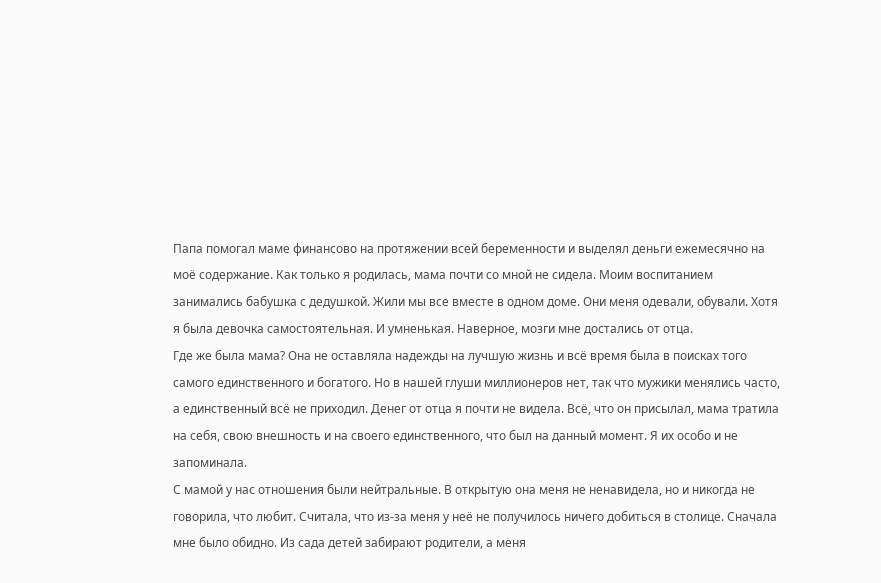Папа помогал маме финансово на протяжении всей беременности и выделял деньги ежемесячно на моё содержание. Как только я родилась, мама почти со мной не сидела. Моим воспитанием занимались бабушка с дедушкой. Жили мы все вместе в одном доме. Они меня одевали, обували. Хотя я была девочка самостоятельная. И умненькая. Наверное, мозги мне достались от отца.
Где же была мама? Она не оставляла надежды на лучшую жизнь и всё время была в поисках того самого единственного и богатого. Но в нашей глуши миллионеров нет, так что мужики менялись часто, а единственный всё не приходил. Денег от отца я почти не видела. Всё, что он присылал, мама тратила на себя, свою внешность и на своего единственного, что был на данный момент. Я их особо и не запоминала.
С мамой у нас отношения были нейтральные. В открытую она меня не ненавидела, но и никогда не говорила, что любит. Считала, что из-за меня у неё не получилось ничего добиться в столице. Сначала мне было обидно. Из сада детей забирают родители, а меня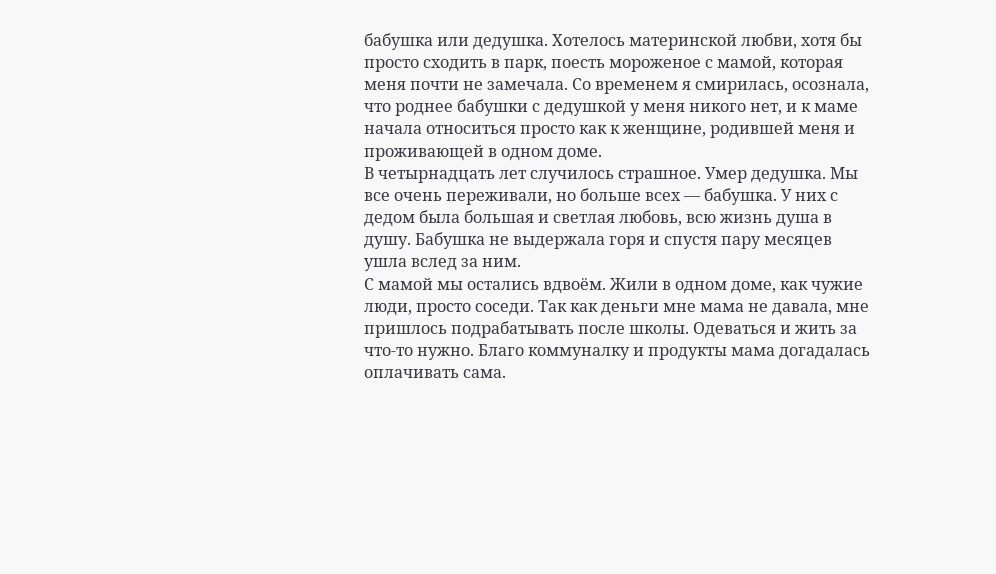бабушка или дедушка. Хотелось материнской любви, хотя бы просто сходить в парк, поесть мороженое с мамой, которая меня почти не замечала. Со временем я смирилась, осознала, что роднее бабушки с дедушкой у меня никого нет, и к маме начала относиться просто как к женщине, родившей меня и проживающей в одном доме.
В четырнадцать лет случилось страшное. Умер дедушка. Мы все очень переживали, но больше всех — бабушка. У них с дедом была большая и светлая любовь, всю жизнь душа в душу. Бабушка не выдержала горя и спустя пару месяцев ушла вслед за ним.
С мамой мы остались вдвоём. Жили в одном доме, как чужие люди, просто соседи. Так как деньги мне мама не давала, мне пришлось подрабатывать после школы. Одеваться и жить за что-то нужно. Благо коммуналку и продукты мама догадалась оплачивать сама.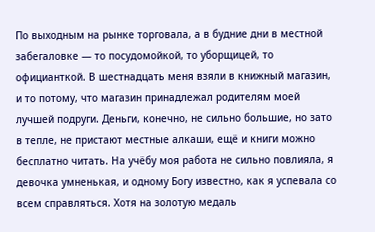По выходным на рынке торговала, а в будние дни в местной забегаловке — то посудомойкой, то уборщицей, то официанткой. В шестнадцать меня взяли в книжный магазин, и то потому, что магазин принадлежал родителям моей лучшей подруги. Деньги, конечно, не сильно большие, но зато в тепле, не пристают местные алкаши, ещё и книги можно бесплатно читать. На учёбу моя работа не сильно повлияла, я девочка умненькая, и одному Богу известно, как я успевала со всем справляться. Хотя на золотую медаль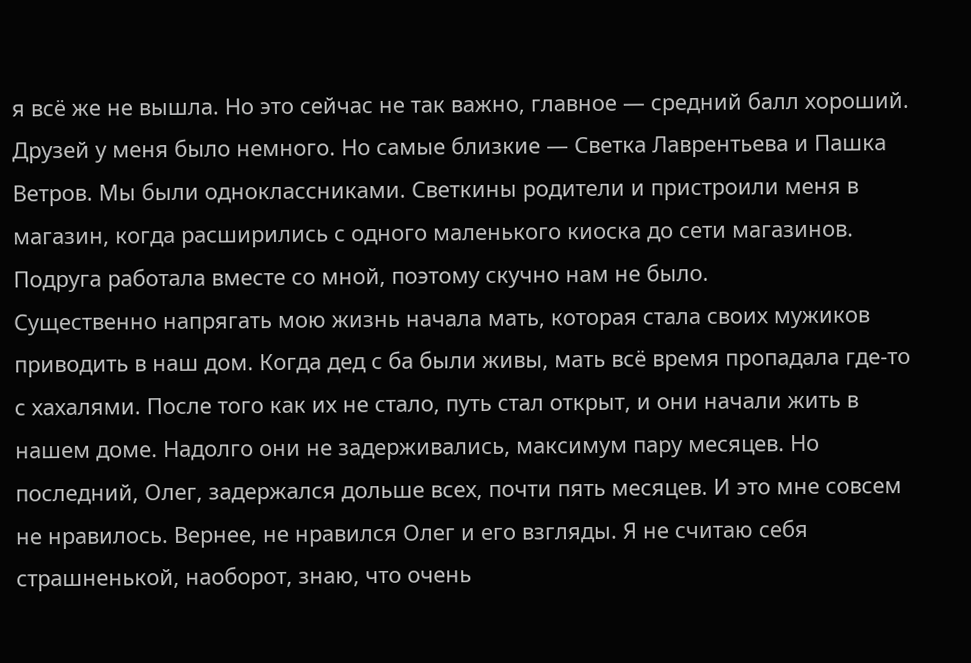я всё же не вышла. Но это сейчас не так важно, главное — средний балл хороший.
Друзей у меня было немного. Но самые близкие — Светка Лаврентьева и Пашка Ветров. Мы были одноклассниками. Светкины родители и пристроили меня в магазин, когда расширились с одного маленького киоска до сети магазинов. Подруга работала вместе со мной, поэтому скучно нам не было.
Существенно напрягать мою жизнь начала мать, которая стала своих мужиков приводить в наш дом. Когда дед с ба были живы, мать всё время пропадала где-то с хахалями. После того как их не стало, путь стал открыт, и они начали жить в нашем доме. Надолго они не задерживались, максимум пару месяцев. Но последний, Олег, задержался дольше всех, почти пять месяцев. И это мне совсем не нравилось. Вернее, не нравился Олег и его взгляды. Я не считаю себя страшненькой, наоборот, знаю, что очень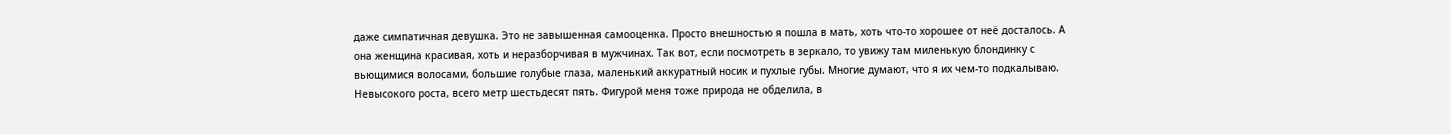даже симпатичная девушка. Это не завышенная самооценка. Просто внешностью я пошла в мать, хоть что-то хорошее от неё досталось. А она женщина красивая, хоть и неразборчивая в мужчинах. Так вот, если посмотреть в зеркало, то увижу там миленькую блондинку с вьющимися волосами, большие голубые глаза, маленький аккуратный носик и пухлые губы. Многие думают, что я их чем-то подкалываю. Невысокого роста, всего метр шестьдесят пять. Фигурой меня тоже природа не обделила, в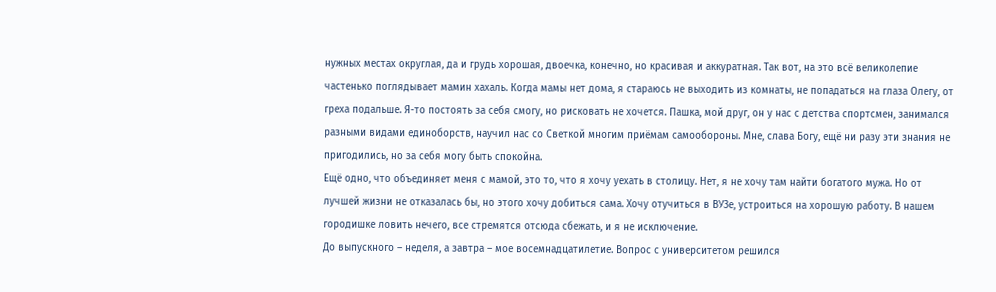нужных местах округлая, да и грудь хорошая, двоечка, конечно, но красивая и аккуратная. Так вот, на это всё великолепие частенько поглядывает мамин хахаль. Когда мамы нет дома, я стараюсь не выходить из комнаты, не попадаться на глаза Олегу, от греха подальше. Я-то постоять за себя смогу, но рисковать не хочется. Пашка, мой друг, он у нас с детства спортсмен, занимался разными видами единоборств, научил нас со Светкой многим приёмам самообороны. Мне, слава Богу, ещё ни разу эти знания не пригодились, но за себя могу быть спокойна.
Ещё одно, что объединяет меня с мамой, это то, что я хочу уехать в столицу. Нет, я не хочу там найти богатого мужа. Но от лучшей жизни не отказалась бы, но этого хочу добиться сама. Хочу отучиться в ВУЗе, устроиться на хорошую работу. В нашем городишке ловить нечего, все стремятся отсюда сбежать, и я не исключение.
До выпускного – неделя, а завтра – мое восемнадцатилетие. Вопрос с университетом решился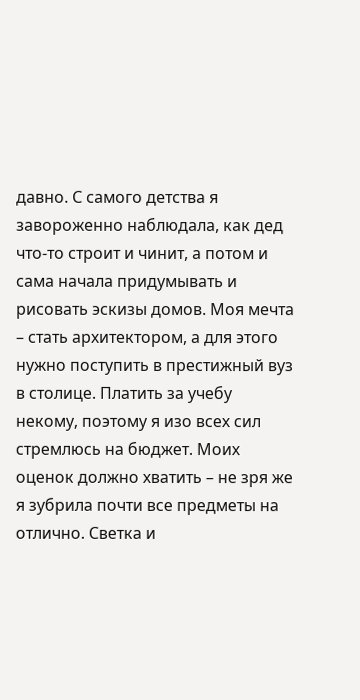давно. С самого детства я завороженно наблюдала, как дед что-то строит и чинит, а потом и сама начала придумывать и рисовать эскизы домов. Моя мечта – стать архитектором, а для этого нужно поступить в престижный вуз в столице. Платить за учебу некому, поэтому я изо всех сил стремлюсь на бюджет. Моих оценок должно хватить – не зря же я зубрила почти все предметы на отлично. Светка и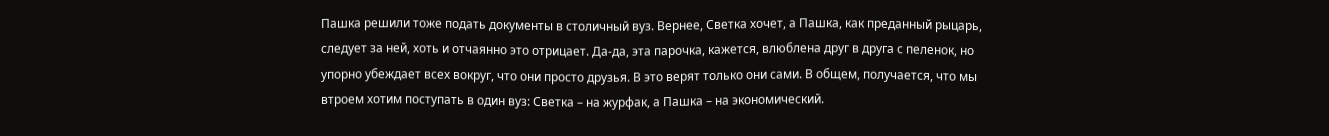Пашка решили тоже подать документы в столичный вуз. Вернее, Светка хочет, а Пашка, как преданный рыцарь, следует за ней, хоть и отчаянно это отрицает. Да-да, эта парочка, кажется, влюблена друг в друга с пеленок, но упорно убеждает всех вокруг, что они просто друзья. В это верят только они сами. В общем, получается, что мы втроем хотим поступать в один вуз: Светка – на журфак, а Пашка – на экономический.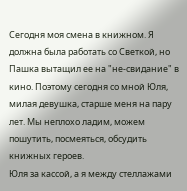Сегодня моя смена в книжном. Я должна была работать со Светкой, но Пашка вытащил ее на "не-свидание" в кино. Поэтому сегодня со мной Юля, милая девушка, старше меня на пару лет. Мы неплохо ладим, можем пошутить, посмеяться, обсудить книжных героев.
Юля за кассой, а я между стеллажами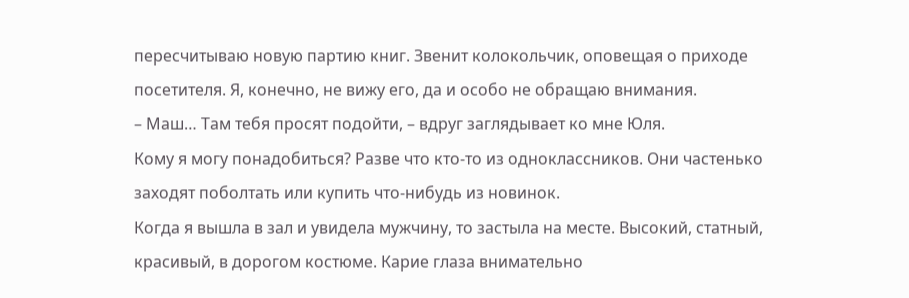пересчитываю новую партию книг. Звенит колокольчик, оповещая о приходе посетителя. Я, конечно, не вижу его, да и особо не обращаю внимания.
– Маш… Там тебя просят подойти, – вдруг заглядывает ко мне Юля.
Кому я могу понадобиться? Разве что кто-то из одноклассников. Они частенько заходят поболтать или купить что-нибудь из новинок.
Когда я вышла в зал и увидела мужчину, то застыла на месте. Высокий, статный, красивый, в дорогом костюме. Карие глаза внимательно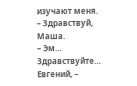изучают меня.
– Здравствуй, Маша.
– Эм… Здравствуйте… Евгений, –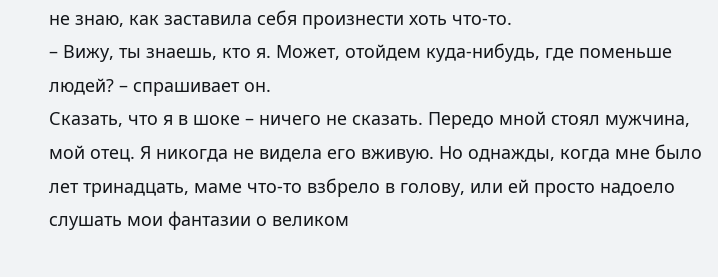не знаю, как заставила себя произнести хоть что-то.
– Вижу, ты знаешь, кто я. Может, отойдем куда-нибудь, где поменьше людей? – спрашивает он.
Сказать, что я в шоке – ничего не сказать. Передо мной стоял мужчина, мой отец. Я никогда не видела его вживую. Но однажды, когда мне было лет тринадцать, маме что-то взбрело в голову, или ей просто надоело слушать мои фантазии о великом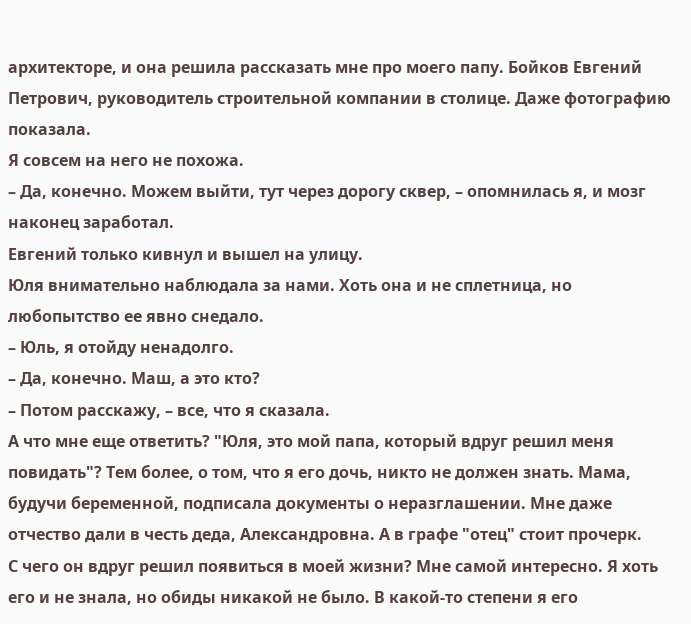архитекторе, и она решила рассказать мне про моего папу. Бойков Евгений Петрович, руководитель строительной компании в столице. Даже фотографию показала.
Я совсем на него не похожа.
– Да, конечно. Можем выйти, тут через дорогу сквер, – опомнилась я, и мозг наконец заработал.
Евгений только кивнул и вышел на улицу.
Юля внимательно наблюдала за нами. Хоть она и не сплетница, но любопытство ее явно снедало.
– Юль, я отойду ненадолго.
– Да, конечно. Маш, а это кто?
– Потом расскажу, – все, что я сказала.
А что мне еще ответить? "Юля, это мой папа, который вдруг решил меня повидать"? Тем более, о том, что я его дочь, никто не должен знать. Мама, будучи беременной, подписала документы о неразглашении. Мне даже отчество дали в честь деда, Александровна. А в графе "отец" стоит прочерк.
С чего он вдруг решил появиться в моей жизни? Мне самой интересно. Я хоть его и не знала, но обиды никакой не было. В какой-то степени я его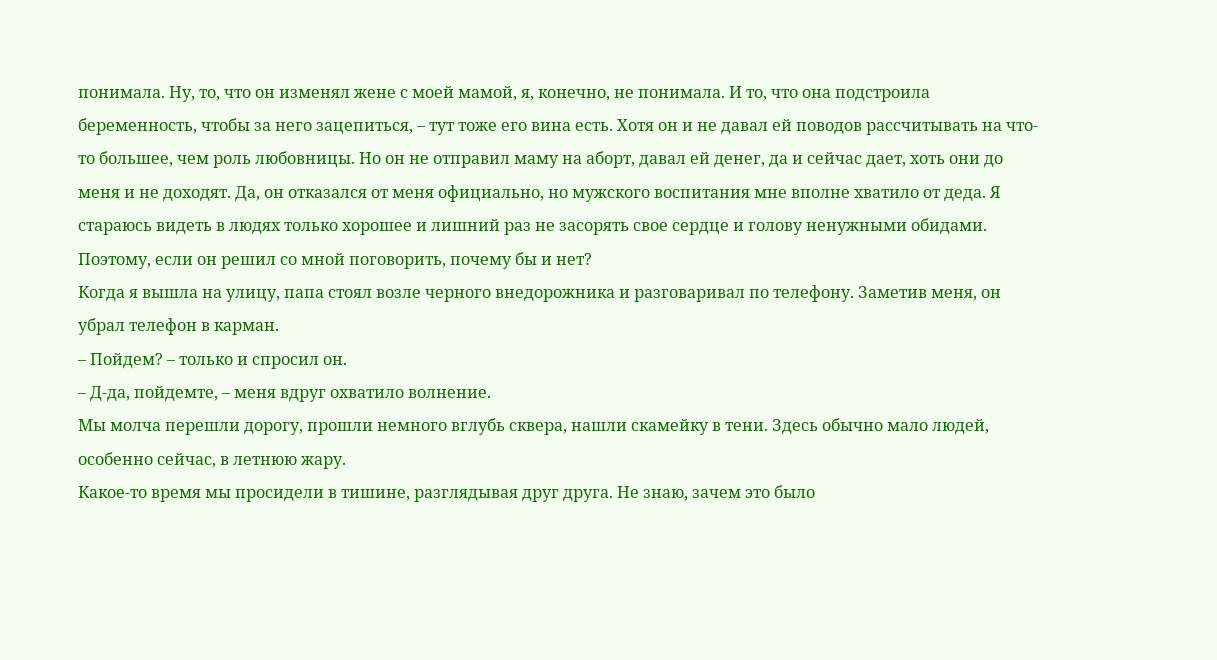понимала. Ну, то, что он изменял жене с моей мамой, я, конечно, не понимала. И то, что она подстроила беременность, чтобы за него зацепиться, – тут тоже его вина есть. Хотя он и не давал ей поводов рассчитывать на что-то большее, чем роль любовницы. Но он не отправил маму на аборт, давал ей денег, да и сейчас дает, хоть они до меня и не доходят. Да, он отказался от меня официально, но мужского воспитания мне вполне хватило от деда. Я стараюсь видеть в людях только хорошее и лишний раз не засорять свое сердце и голову ненужными обидами.
Поэтому, если он решил со мной поговорить, почему бы и нет?
Когда я вышла на улицу, папа стоял возле черного внедорожника и разговаривал по телефону. Заметив меня, он убрал телефон в карман.
– Пойдем? – только и спросил он.
– Д-да, пойдемте, – меня вдруг охватило волнение.
Мы молча перешли дорогу, прошли немного вглубь сквера, нашли скамейку в тени. Здесь обычно мало людей, особенно сейчас, в летнюю жару.
Какое-то время мы просидели в тишине, разглядывая друг друга. Не знаю, зачем это было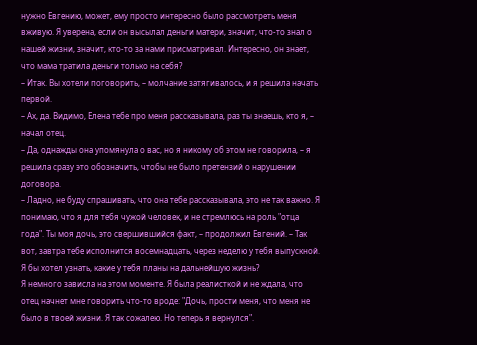нужно Евгению, может, ему просто интересно было рассмотреть меня вживую. Я уверена, если он высылал деньги матери, значит, что-то знал о нашей жизни, значит, кто-то за нами присматривал. Интересно, он знает, что мама тратила деньги только на себя?
– Итак. Вы хотели поговорить, – молчание затягивалось, и я решила начать первой.
– Ах, да. Видимо, Елена тебе про меня рассказывала, раз ты знаешь, кто я, – начал отец.
– Да, однажды она упомянула о вас, но я никому об этом не говорила, – я решила сразу это обозначить, чтобы не было претензий о нарушении договора.
– Ладно, не буду спрашивать, что она тебе рассказывала, это не так важно. Я понимаю, что я для тебя чужой человек, и не стремлюсь на роль "отца года". Ты моя дочь, это свершившийся факт, – продолжил Евгений. – Так вот, завтра тебе исполнится восемнадцать, через неделю у тебя выпускной. Я бы хотел узнать, какие у тебя планы на дальнейшую жизнь?
Я немного зависла на этом моменте. Я была реалисткой и не ждала, что отец начнет мне говорить что-то вроде: "Дочь, прости меня, что меня не было в твоей жизни. Я так сожалею. Но теперь я вернулся".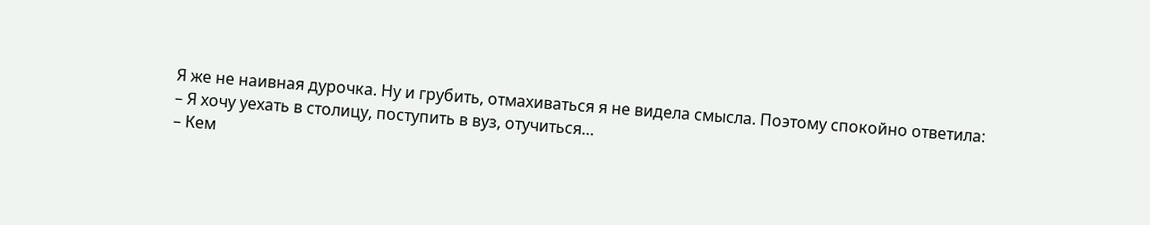Я же не наивная дурочка. Ну и грубить, отмахиваться я не видела смысла. Поэтому спокойно ответила:
– Я хочу уехать в столицу, поступить в вуз, отучиться…
– Кем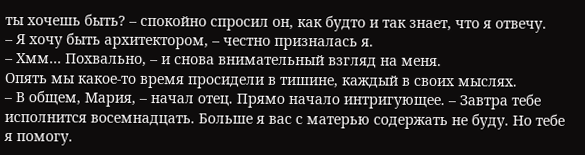ты хочешь быть? – спокойно спросил он, как будто и так знает, что я отвечу.
– Я хочу быть архитектором, – честно призналась я.
– Хмм… Похвально, – и снова внимательный взгляд на меня.
Опять мы какое-то время просидели в тишине, каждый в своих мыслях.
– В общем, Мария, – начал отец. Прямо начало интригующее. – Завтра тебе исполнится восемнадцать. Больше я вас с матерью содержать не буду. Но тебе я помогу.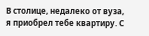В столице, недалеко от вуза, я приобрел тебе квартиру. С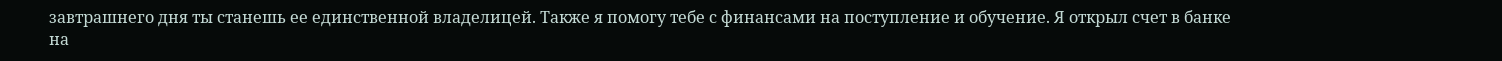завтрашнего дня ты станешь ее единственной владелицей. Также я помогу тебе с финансами на поступление и обучение. Я открыл счет в банке на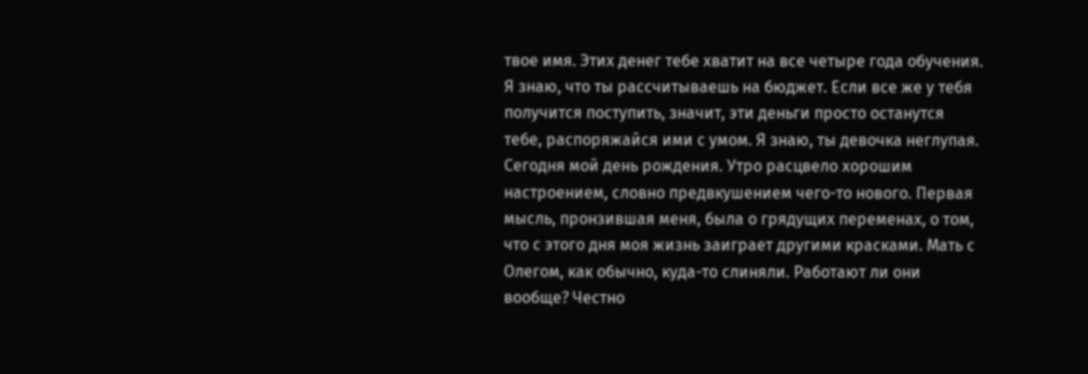твое имя. Этих денег тебе хватит на все четыре года обучения. Я знаю, что ты рассчитываешь на бюджет. Если все же у тебя получится поступить, значит, эти деньги просто останутся тебе, распоряжайся ими с умом. Я знаю, ты девочка неглупая.
Сегодня мой день рождения. Утро расцвело хорошим настроением, словно предвкушением чего-то нового. Первая мысль, пронзившая меня, была о грядущих переменах, о том, что с этого дня моя жизнь заиграет другими красками. Мать с Олегом, как обычно, куда-то слиняли. Работают ли они вообще? Честно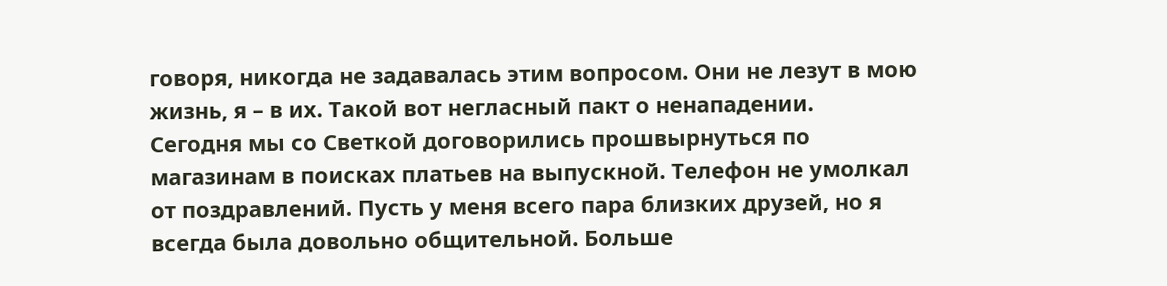говоря, никогда не задавалась этим вопросом. Они не лезут в мою жизнь, я – в их. Такой вот негласный пакт о ненападении.
Сегодня мы со Светкой договорились прошвырнуться по магазинам в поисках платьев на выпускной. Телефон не умолкал от поздравлений. Пусть у меня всего пара близких друзей, но я всегда была довольно общительной. Больше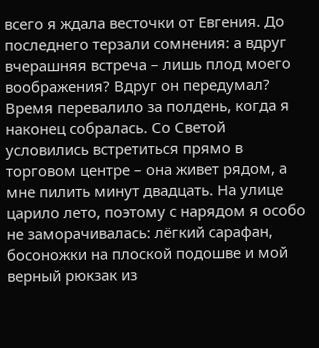всего я ждала весточки от Евгения. До последнего терзали сомнения: а вдруг вчерашняя встреча – лишь плод моего воображения? Вдруг он передумал?
Время перевалило за полдень, когда я наконец собралась. Со Светой условились встретиться прямо в торговом центре – она живет рядом, а мне пилить минут двадцать. На улице царило лето, поэтому с нарядом я особо не заморачивалась: лёгкий сарафан, босоножки на плоской подошве и мой верный рюкзак из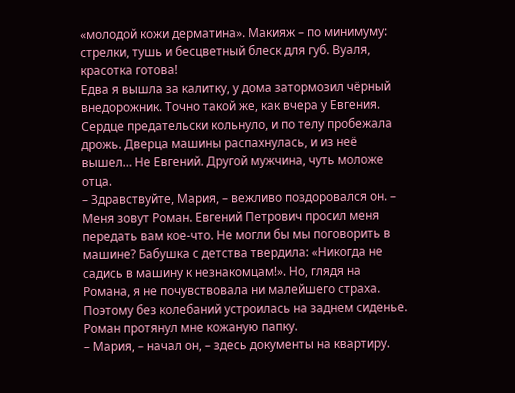«молодой кожи дерматина». Макияж – по минимуму: стрелки, тушь и бесцветный блеск для губ. Вуаля, красотка готова!
Едва я вышла за калитку, у дома затормозил чёрный внедорожник. Точно такой же, как вчера у Евгения. Сердце предательски кольнуло, и по телу пробежала дрожь. Дверца машины распахнулась, и из неё вышел… Не Евгений. Другой мужчина, чуть моложе отца.
– Здравствуйте, Мария, – вежливо поздоровался он. – Меня зовут Роман. Евгений Петрович просил меня передать вам кое-что. Не могли бы мы поговорить в машине? Бабушка с детства твердила: «Никогда не садись в машину к незнакомцам!». Но, глядя на Романа, я не почувствовала ни малейшего страха. Поэтому без колебаний устроилась на заднем сиденье.
Роман протянул мне кожаную папку.
– Мария, – начал он, – здесь документы на квартиру.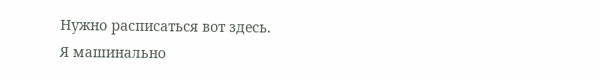Нужно расписаться вот здесь.
Я машинально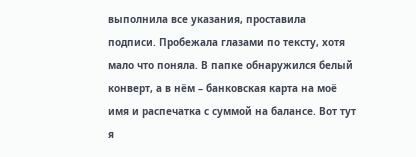выполнила все указания, проставила подписи. Пробежала глазами по тексту, хотя мало что поняла. В папке обнаружился белый конверт, а в нём – банковская карта на моё имя и распечатка с суммой на балансе. Вот тут я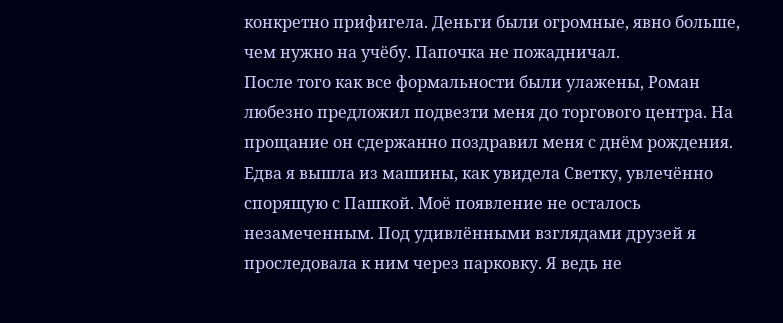конкретно прифигела. Деньги были огромные, явно больше, чем нужно на учёбу. Папочка не пожадничал.
После того как все формальности были улажены, Роман любезно предложил подвезти меня до торгового центра. На прощание он сдержанно поздравил меня с днём рождения. Едва я вышла из машины, как увидела Светку, увлечённо спорящую с Пашкой. Моё появление не осталось незамеченным. Под удивлёнными взглядами друзей я проследовала к ним через парковку. Я ведь не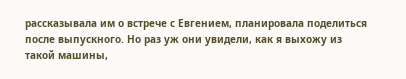рассказывала им о встрече с Евгением, планировала поделиться после выпускного. Но раз уж они увидели, как я выхожу из такой машины,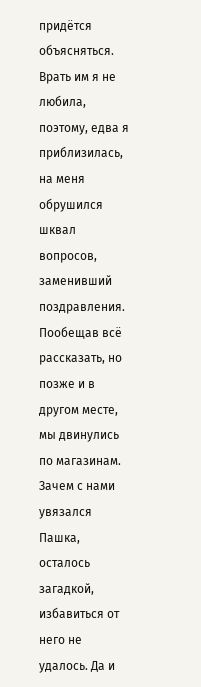придётся объясняться. Врать им я не любила, поэтому, едва я приблизилась, на меня обрушился шквал вопросов, заменивший поздравления. Пообещав всё рассказать, но позже и в другом месте, мы двинулись по магазинам. Зачем с нами увязался Пашка, осталось загадкой, избавиться от него не удалось. Да и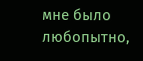мне было любопытно,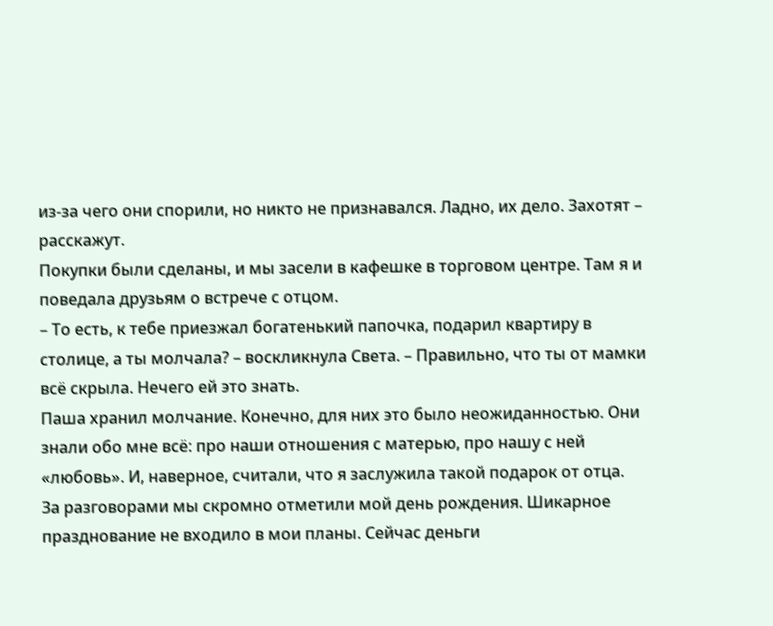из-за чего они спорили, но никто не признавался. Ладно, их дело. Захотят – расскажут.
Покупки были сделаны, и мы засели в кафешке в торговом центре. Там я и поведала друзьям о встрече с отцом.
– То есть, к тебе приезжал богатенький папочка, подарил квартиру в столице, а ты молчала? – воскликнула Света. – Правильно, что ты от мамки всё скрыла. Нечего ей это знать.
Паша хранил молчание. Конечно, для них это было неожиданностью. Они знали обо мне всё: про наши отношения с матерью, про нашу с ней «любовь». И, наверное, считали, что я заслужила такой подарок от отца.
За разговорами мы скромно отметили мой день рождения. Шикарное празднование не входило в мои планы. Сейчас деньги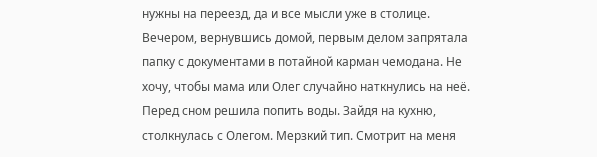нужны на переезд, да и все мысли уже в столице.
Вечером, вернувшись домой, первым делом запрятала папку с документами в потайной карман чемодана. Не хочу, чтобы мама или Олег случайно наткнулись на неё.
Перед сном решила попить воды. Зайдя на кухню, столкнулась с Олегом. Мерзкий тип. Смотрит на меня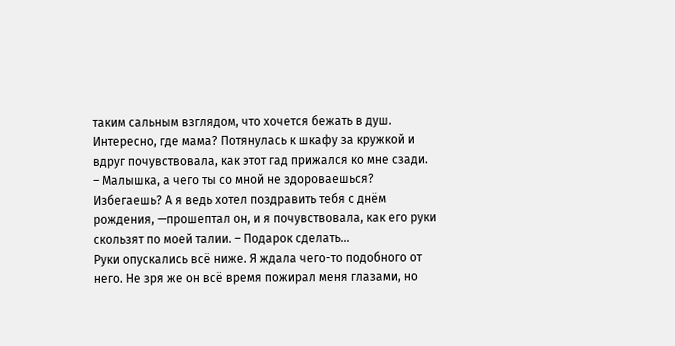таким сальным взглядом, что хочется бежать в душ. Интересно, где мама? Потянулась к шкафу за кружкой и вдруг почувствовала, как этот гад прижался ко мне сзади.
– Малышка, а чего ты со мной не здороваешься? Избегаешь? А я ведь хотел поздравить тебя с днём рождения, —прошептал он, и я почувствовала, как его руки скользят по моей талии. – Подарок сделать…
Руки опускались всё ниже. Я ждала чего-то подобного от него. Не зря же он всё время пожирал меня глазами, но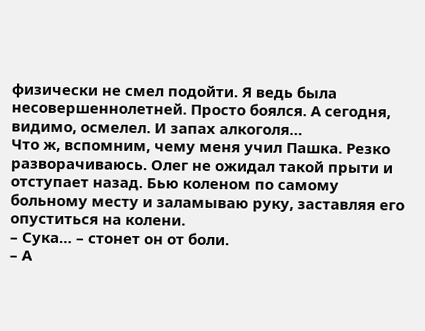физически не смел подойти. Я ведь была несовершеннолетней. Просто боялся. А сегодня, видимо, осмелел. И запах алкоголя…
Что ж, вспомним, чему меня учил Пашка. Резко разворачиваюсь. Олег не ожидал такой прыти и отступает назад. Бью коленом по самому больному месту и заламываю руку, заставляя его опуститься на колени.
– Сука… – стонет он от боли.
– А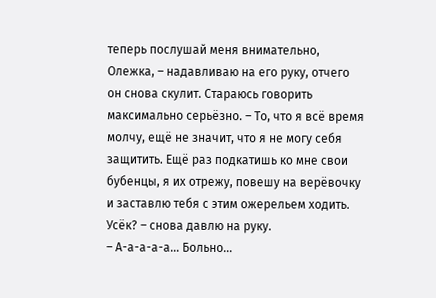теперь послушай меня внимательно, Олежка, – надавливаю на его руку, отчего он снова скулит. Стараюсь говорить максимально серьёзно. – То, что я всё время молчу, ещё не значит, что я не могу себя защитить. Ещё раз подкатишь ко мне свои бубенцы, я их отрежу, повешу на верёвочку и заставлю тебя с этим ожерельем ходить. Усёк? – снова давлю на руку.
– А-а-а-а-а… Больно…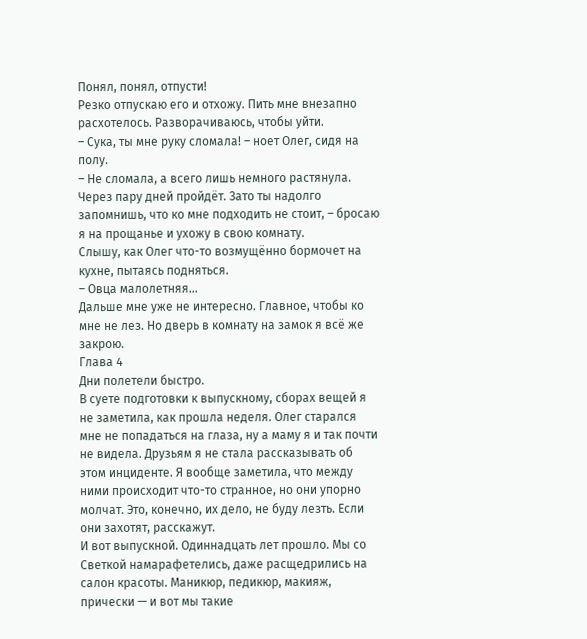Понял, понял, отпусти!
Резко отпускаю его и отхожу. Пить мне внезапно расхотелось. Разворачиваюсь, чтобы уйти.
– Сука, ты мне руку сломала! – ноет Олег, сидя на полу.
– Не сломала, а всего лишь немного растянула. Через пару дней пройдёт. Зато ты надолго запомнишь, что ко мне подходить не стоит, – бросаю я на прощанье и ухожу в свою комнату.
Слышу, как Олег что-то возмущённо бормочет на кухне, пытаясь подняться.
– Овца малолетняя…
Дальше мне уже не интересно. Главное, чтобы ко мне не лез. Но дверь в комнату на замок я всё же закрою.
Глава 4
Дни полетели быстро.
В суете подготовки к выпускному, сборах вещей я не заметила, как прошла неделя. Олег старался мне не попадаться на глаза, ну а маму я и так почти не видела. Друзьям я не стала рассказывать об этом инциденте. Я вообще заметила, что между ними происходит что-то странное, но они упорно молчат. Это, конечно, их дело, не буду лезть. Если они захотят, расскажут.
И вот выпускной. Одиннадцать лет прошло. Мы со Светкой намарафетелись, даже расщедрились на салон красоты. Маникюр, педикюр, макияж, прически — и вот мы такие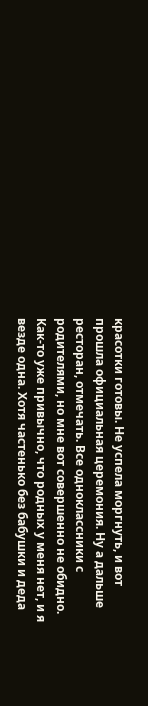красотки готовы. Не успела моргнуть, и вот прошла официальная церемония. Ну а дальше ресторан, отмечать. Все одноклассники с родителями, но мне вот совершенно не обидно. Как-то уже привычно, что родных у меня нет, и я везде одна. Хотя частенько без бабушки и деда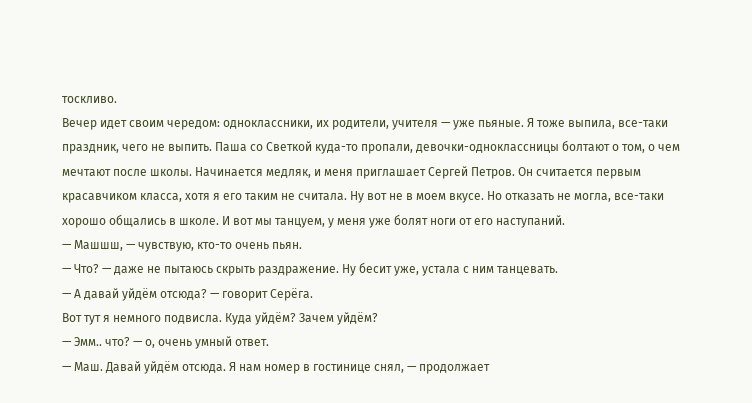тоскливо.
Вечер идет своим чередом: одноклассники, их родители, учителя — уже пьяные. Я тоже выпила, все-таки праздник, чего не выпить. Паша со Светкой куда-то пропали, девочки-одноклассницы болтают о том, о чем мечтают после школы. Начинается медляк, и меня приглашает Сергей Петров. Он считается первым красавчиком класса, хотя я его таким не считала. Ну вот не в моем вкусе. Но отказать не могла, все-таки хорошо общались в школе. И вот мы танцуем, у меня уже болят ноги от его наступаний.
— Машшш, — чувствую, кто-то очень пьян.
— Что? — даже не пытаюсь скрыть раздражение. Ну бесит уже, устала с ним танцевать.
— А давай уйдём отсюда? — говорит Серёга.
Вот тут я немного подвисла. Куда уйдём? Зачем уйдём?
— Эмм.. что? — о, очень умный ответ.
— Маш. Давай уйдём отсюда. Я нам номер в гостинице снял, — продолжает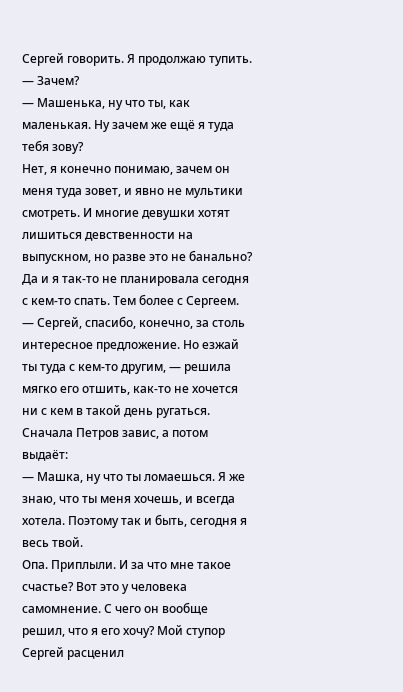Сергей говорить. Я продолжаю тупить.
— Зачем?
— Машенька, ну что ты, как маленькая. Ну зачем же ещё я туда тебя зову?
Нет, я конечно понимаю, зачем он меня туда зовет, и явно не мультики смотреть. И многие девушки хотят лишиться девственности на выпускном, но разве это не банально? Да и я так-то не планировала сегодня с кем-то спать. Тем более с Сергеем.
— Сергей, спасибо, конечно, за столь интересное предложение. Но езжай ты туда с кем-то другим, — решила мягко его отшить, как-то не хочется ни с кем в такой день ругаться.
Сначала Петров завис, а потом выдаёт:
— Машка, ну что ты ломаешься. Я же знаю, что ты меня хочешь, и всегда хотела. Поэтому так и быть, сегодня я весь твой.
Опа. Приплыли. И за что мне такое счастье? Вот это у человека самомнение. С чего он вообще решил, что я его хочу? Мой ступор Сергей расценил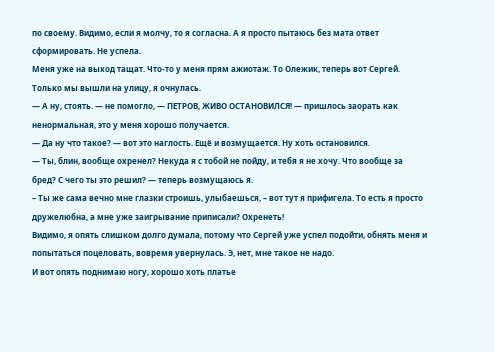по своему. Видимо, если я молчу, то я согласна. А я просто пытаюсь без мата ответ сформировать. Не успела.
Меня уже на выход тащат. Что-то у меня прям ажиотаж. То Олежик, теперь вот Сергей.
Только мы вышли на улицу, я очнулась.
— А ну, стоять. — не помогло, — ПЕТРОВ, ЖИВО ОСТАНОВИЛСЯ! — пришлось заорать как ненормальная, это у меня хорошо получается.
— Да ну что такое? — вот это наглость. Ещё и возмущается. Ну хоть остановился.
— Ты, блин, вообще охренел? Некуда я с тобой не пойду, и тебя я не хочу. Что вообще за бред? С чего ты это решил? — теперь возмущаюсь я.
– Ты же сама вечно мне глазки строишь, улыбаешься, – вот тут я прифигела. То есть я просто дружелюбна, а мне уже заигрывание приписали? Охренеть!
Видимо, я опять слишком долго думала, потому что Сергей уже успел подойти, обнять меня и попытаться поцеловать, вовремя увернулась. Э, нет, мне такое не надо.
И вот опять поднимаю ногу, хорошо хоть платье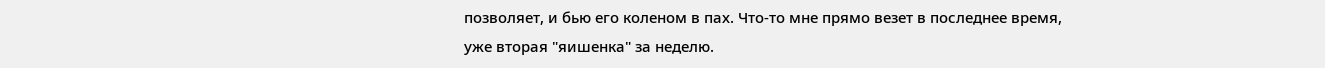позволяет, и бью его коленом в пах. Что-то мне прямо везет в последнее время, уже вторая "яишенка" за неделю.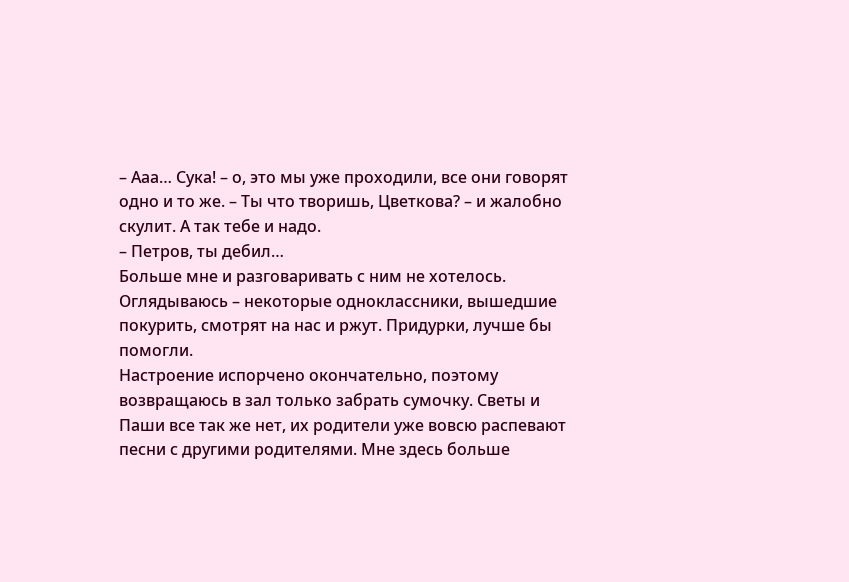– Ааа… Сука! – о, это мы уже проходили, все они говорят одно и то же. – Ты что творишь, Цветкова? – и жалобно скулит. А так тебе и надо.
– Петров, ты дебил…
Больше мне и разговаривать с ним не хотелось. Оглядываюсь – некоторые одноклассники, вышедшие покурить, смотрят на нас и ржут. Придурки, лучше бы помогли.
Настроение испорчено окончательно, поэтому возвращаюсь в зал только забрать сумочку. Светы и Паши все так же нет, их родители уже вовсю распевают песни с другими родителями. Мне здесь больше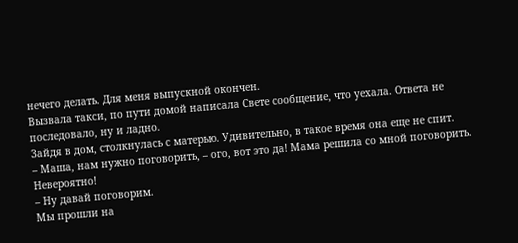нечего делать. Для меня выпускной окончен.
Вызвала такси, по пути домой написала Свете сообщение, что уехала. Ответа не последовало, ну и ладно.
Зайдя в дом, столкнулась с матерью. Удивительно, в такое время она еще не спит.
– Маша, нам нужно поговорить, – ого, вот это да! Мама решила со мной поговорить. Невероятно!
– Ну давай поговорим.
Мы прошли на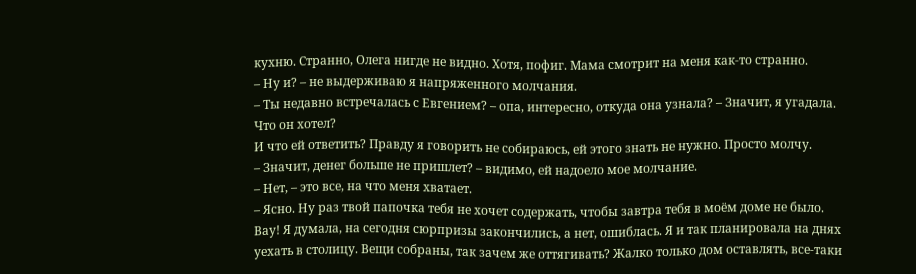кухню. Странно, Олега нигде не видно. Хотя, пофиг. Мама смотрит на меня как-то странно.
– Ну и? – не выдерживаю я напряженного молчания.
– Ты недавно встречалась с Евгением? – опа, интересно, откуда она узнала? – Значит, я угадала. Что он хотел?
И что ей ответить? Правду я говорить не собираюсь, ей этого знать не нужно. Просто молчу.
– Значит, денег больше не пришлет? – видимо, ей надоело мое молчание.
– Нет, – это все, на что меня хватает.
– Ясно. Ну раз твой папочка тебя не хочет содержать, чтобы завтра тебя в моём доме не было.
Вау! Я думала, на сегодня сюрпризы закончились, а нет, ошиблась. Я и так планировала на днях уехать в столицу. Вещи собраны, так зачем же оттягивать? Жалко только дом оставлять, все-таки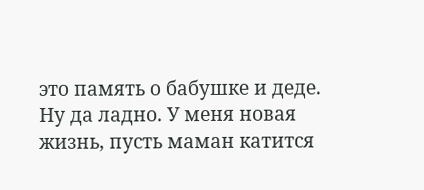это память о бабушке и деде. Ну да ладно. У меня новая жизнь, пусть маман катится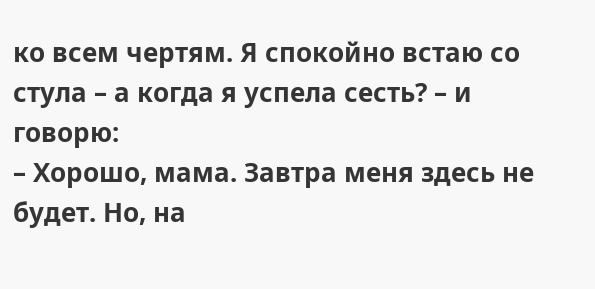ко всем чертям. Я спокойно встаю со стула – а когда я успела сесть? – и говорю:
– Хорошо, мама. Завтра меня здесь не будет. Но, на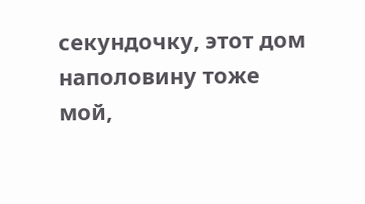секундочку, этот дом наполовину тоже мой,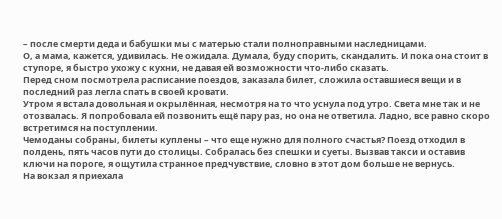– после смерти деда и бабушки мы с матерью стали полноправными наследницами.
О, а мама, кажется, удивилась. Не ожидала. Думала, буду спорить, скандалить. И пока она стоит в ступоре, я быстро ухожу с кухни, не давая ей возможности что-либо сказать.
Перед сном посмотрела расписание поездов, заказала билет, сложила оставшиеся вещи и в последний раз легла спать в своей кровати.
Утром я встала довольная и окрылённая, несмотря на то что уснула под утро. Света мне так и не отозвалась. Я попробовала ей позвонить ещё пару раз, но она не ответила. Ладно, все равно скоро встретимся на поступлении.
Чемоданы собраны, билеты куплены – что еще нужно для полного счастья? Поезд отходил в полдень, пять часов пути до столицы. Собралась без спешки и суеты. Вызвав такси и оставив ключи на пороге, я ощутила странное предчувствие, словно в этот дом больше не вернусь.
На вокзал я приехала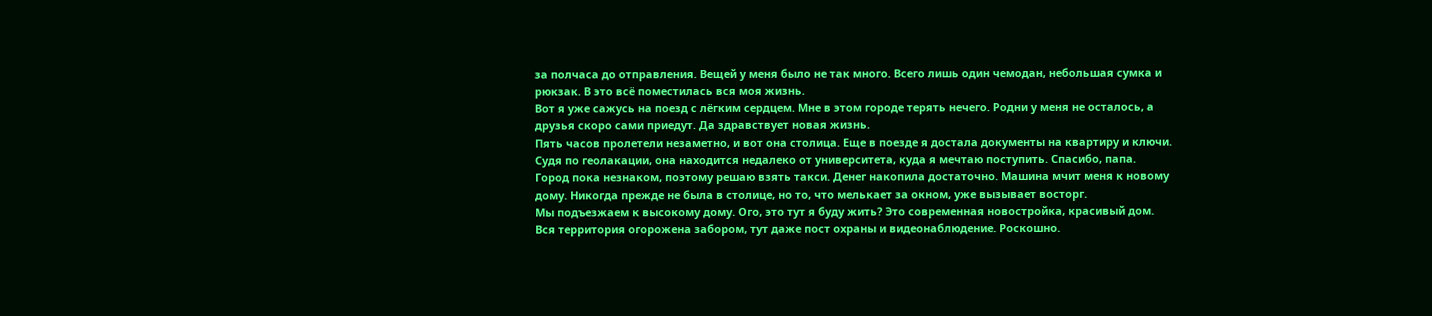за полчаса до отправления. Вещей у меня было не так много. Всего лишь один чемодан, небольшая сумка и рюкзак. В это всё поместилась вся моя жизнь.
Вот я уже сажусь на поезд с лёгким сердцем. Мне в этом городе терять нечего. Родни у меня не осталось, а друзья скоро сами приедут. Да здравствует новая жизнь.
Пять часов пролетели незаметно, и вот она столица. Еще в поезде я достала документы на квартиру и ключи. Судя по геолакации, она находится недалеко от университета, куда я мечтаю поступить. Спасибо, папа.
Город пока незнаком, поэтому решаю взять такси. Денег накопила достаточно. Машина мчит меня к новому дому. Никогда прежде не была в столице, но то, что мелькает за окном, уже вызывает восторг.
Мы подъезжаем к высокому дому. Ого, это тут я буду жить? Это современная новостройка, красивый дом. Вся территория огорожена забором, тут даже пост охраны и видеонаблюдение. Роскошно.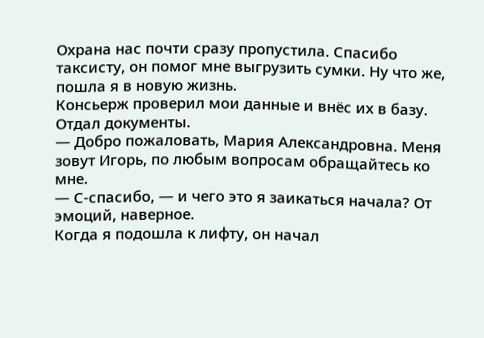Охрана нас почти сразу пропустила. Спасибо таксисту, он помог мне выгрузить сумки. Ну что же, пошла я в новую жизнь.
Консьерж проверил мои данные и внёс их в базу. Отдал документы.
— Добро пожаловать, Мария Александровна. Меня зовут Игорь, по любым вопросам обращайтесь ко мне.
— С-спасибо, — и чего это я заикаться начала? От эмоций, наверное.
Когда я подошла к лифту, он начал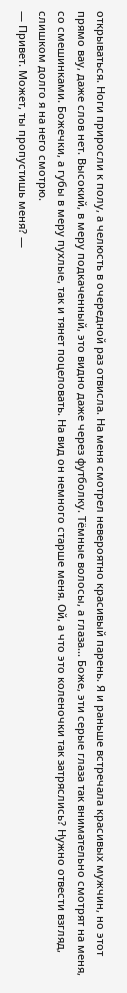открываться. Ноги приросли к полу, а челюсть в очередной раз отвисла. На меня смотрел невероятно красивый парень. Я и раньше встречала красивых мужчин, но этот прямо вау, даже слов нет. Высокий, в меру подкаченный, это видно даже через футболку. Тёмные волосы, а глаза... Боже, эти серые глаза так внимательно смотрят на меня, со смешинками. Божечки, а губы в меру пухлые, так и тянет поцеловать. На вид он немного старше меня. Ой, а что это коленочки так затряслись? Нужно отвести взгляд, слишком долго я на него смотрю.
— Привет. Может, ты пропустишь меня? —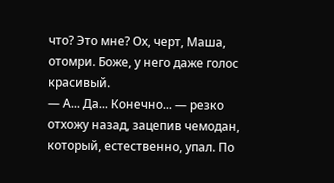что? Это мне? Ох, черт, Маша, отомри. Боже, у него даже голос красивый.
— А... Да... Конечно... — резко отхожу назад, зацепив чемодан, который, естественно, упал. По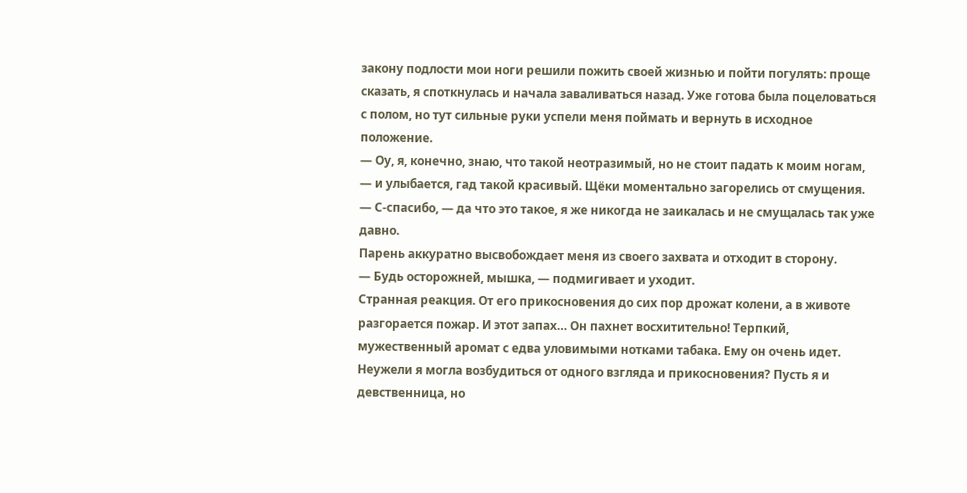закону подлости мои ноги решили пожить своей жизнью и пойти погулять: проще сказать, я споткнулась и начала заваливаться назад. Уже готова была поцеловаться с полом, но тут сильные руки успели меня поймать и вернуть в исходное положение.
— Оу, я, конечно, знаю, что такой неотразимый, но не стоит падать к моим ногам, — и улыбается, гад такой красивый. Щёки моментально загорелись от смущения.
— С-спасибо, — да что это такое, я же никогда не заикалась и не смущалась так уже давно.
Парень аккуратно высвобождает меня из своего захвата и отходит в сторону.
— Будь осторожней, мышка, — подмигивает и уходит.
Странная реакция. От его прикосновения до сих пор дрожат колени, а в животе разгорается пожар. И этот запах… Он пахнет восхитительно! Терпкий, мужественный аромат с едва уловимыми нотками табака. Ему он очень идет.
Неужели я могла возбудиться от одного взгляда и прикосновения? Пусть я и девственница, но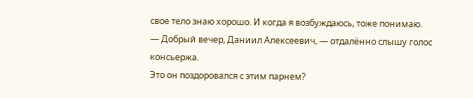свое тело знаю хорошо. И когда я возбуждаюсь, тоже понимаю.
— Добрый вечер, Даниил Алексеевич, — отдалённо слышу голос консьержа.
Это он поздоровался с этим парнем?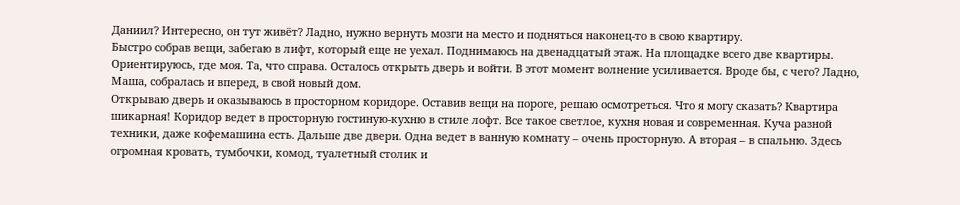Даниил? Интересно, он тут живёт? Ладно, нужно вернуть мозги на место и подняться наконец-то в свою квартиру.
Быстро собрав вещи, забегаю в лифт, который еще не уехал. Поднимаюсь на двенадцатый этаж. На площадке всего две квартиры. Ориентируюсь, где моя. Та, что справа. Осталось открыть дверь и войти. В этот момент волнение усиливается. Вроде бы, с чего? Ладно, Маша, собралась и вперед, в свой новый дом.
Открываю дверь и оказываюсь в просторном коридоре. Оставив вещи на пороге, решаю осмотреться. Что я могу сказать? Квартира шикарная! Коридор ведет в просторную гостиную-кухню в стиле лофт. Все такое светлое, кухня новая и современная. Куча разной техники, даже кофемашина есть. Дальше две двери. Одна ведет в ванную комнату – очень просторную. А вторая – в спальню. Здесь огромная кровать, тумбочки, комод, туалетный столик и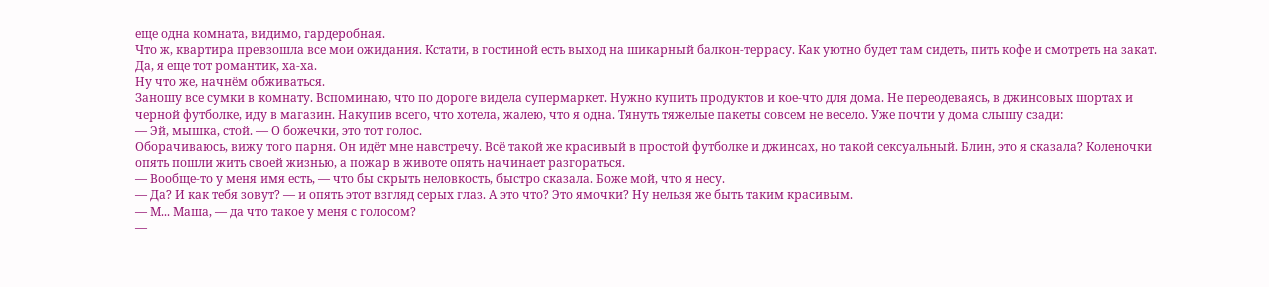еще одна комната, видимо, гардеробная.
Что ж, квартира превзошла все мои ожидания. Кстати, в гостиной есть выход на шикарный балкон-террасу. Как уютно будет там сидеть, пить кофе и смотреть на закат. Да, я еще тот романтик, ха-ха.
Ну что же, начнём обживаться.
Заношу все сумки в комнату. Вспоминаю, что по дороге видела супермаркет. Нужно купить продуктов и кое-что для дома. Не переодеваясь, в джинсовых шортах и черной футболке, иду в магазин. Накупив всего, что хотела, жалею, что я одна. Тянуть тяжелые пакеты совсем не весело. Уже почти у дома слышу сзади:
— Эй, мышка, стой. — О божечки, это тот голос.
Оборачиваюсь, вижу того парня. Он идёт мне навстречу. Всё такой же красивый в простой футболке и джинсах, но такой сексуальный. Блин, это я сказала? Коленочки опять пошли жить своей жизнью, а пожар в животе опять начинает разгораться.
— Вообще-то у меня имя есть, — что бы скрыть неловкость, быстро сказала. Боже мой, что я несу.
— Да? И как тебя зовут? — и опять этот взгляд серых глаз. А это что? Это ямочки? Ну нельзя же быть таким красивым.
— М... Маша, — да что такое у меня с голосом?
—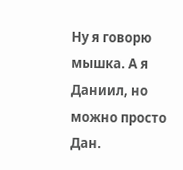Ну я говорю мышка. А я Даниил, но можно просто Дан.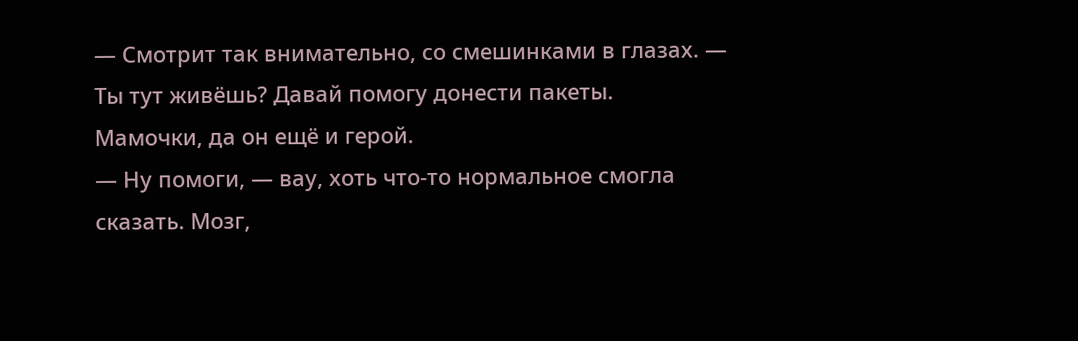— Смотрит так внимательно, со смешинками в глазах. — Ты тут живёшь? Давай помогу донести пакеты.
Мамочки, да он ещё и герой.
— Ну помоги, — вау, хоть что-то нормальное смогла сказать. Мозг,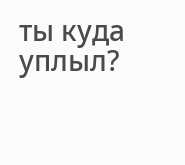ты куда уплыл?